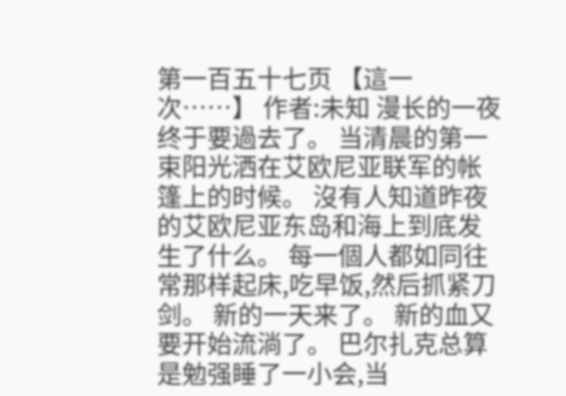第一百五十七页 【這一次……】 作者:未知 漫长的一夜终于要過去了。 当清晨的第一束阳光洒在艾欧尼亚联军的帐篷上的时候。 沒有人知道昨夜的艾欧尼亚东岛和海上到底发生了什么。 每一個人都如同往常那样起床,吃早饭,然后抓紧刀剑。 新的一天来了。 新的血又要开始流淌了。 巴尔扎克总算是勉强睡了一小会,当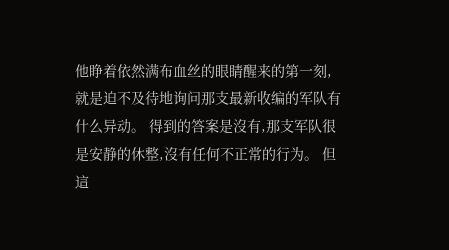他睁着依然满布血丝的眼睛醒来的第一刻,就是迫不及待地询问那支最新收编的军队有什么异动。 得到的答案是沒有,那支军队很是安静的休整,沒有任何不正常的行为。 但這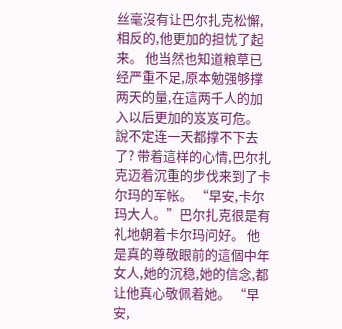丝毫沒有让巴尔扎克松懈,相反的,他更加的担忧了起来。 他当然也知道粮草已经严重不足,原本勉强够撑两天的量,在這两千人的加入以后更加的岌岌可危。 說不定连一天都撑不下去了? 带着這样的心情,巴尔扎克迈着沉重的步伐来到了卡尔玛的军帐。 “早安,卡尔玛大人。”巴尔扎克很是有礼地朝着卡尔玛问好。 他是真的尊敬眼前的這個中年女人,她的沉稳,她的信念,都让他真心敬佩着她。 “早安,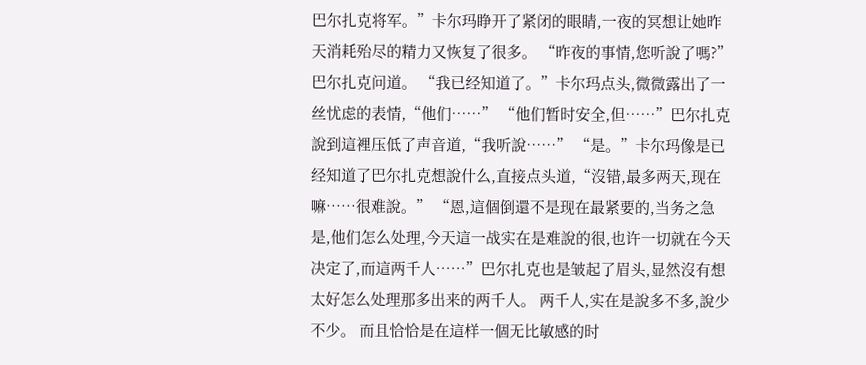巴尔扎克将军。”卡尔玛睁开了紧闭的眼睛,一夜的冥想让她昨天消耗殆尽的精力又恢复了很多。 “昨夜的事情,您听說了嗎?”巴尔扎克问道。 “我已经知道了。”卡尔玛点头,微微露出了一丝忧虑的表情,“他们……” “他们暂时安全,但……”巴尔扎克說到這裡压低了声音道,“我听說……” “是。”卡尔玛像是已经知道了巴尔扎克想說什么,直接点头道,“沒错,最多两天,现在嘛……很难說。” “恩,這個倒還不是现在最紧要的,当务之急是,他们怎么处理,今天這一战实在是难說的很,也许一切就在今天决定了,而這两千人……”巴尔扎克也是皱起了眉头,显然沒有想太好怎么处理那多出来的两千人。 两千人,实在是說多不多,說少不少。 而且恰恰是在這样一個无比敏感的时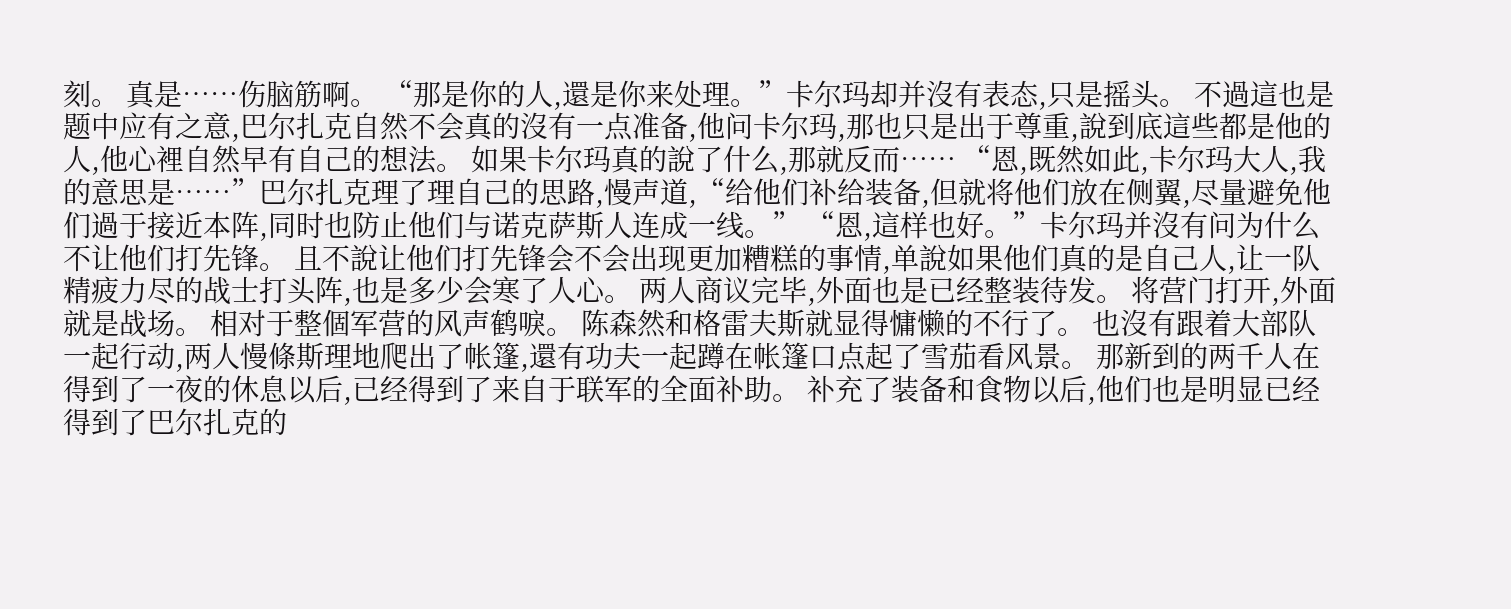刻。 真是……伤脑筋啊。 “那是你的人,還是你来处理。”卡尔玛却并沒有表态,只是摇头。 不過這也是题中应有之意,巴尔扎克自然不会真的沒有一点准备,他问卡尔玛,那也只是出于尊重,說到底這些都是他的人,他心裡自然早有自己的想法。 如果卡尔玛真的說了什么,那就反而…… “恩,既然如此,卡尔玛大人,我的意思是……”巴尔扎克理了理自己的思路,慢声道,“给他们补给装备,但就将他们放在侧翼,尽量避免他们過于接近本阵,同时也防止他们与诺克萨斯人连成一线。” “恩,這样也好。”卡尔玛并沒有问为什么不让他们打先锋。 且不說让他们打先锋会不会出现更加糟糕的事情,单說如果他们真的是自己人,让一队精疲力尽的战士打头阵,也是多少会寒了人心。 两人商议完毕,外面也是已经整装待发。 将营门打开,外面就是战场。 相对于整個军营的风声鹤唳。 陈森然和格雷夫斯就显得慵懒的不行了。 也沒有跟着大部队一起行动,两人慢條斯理地爬出了帐篷,還有功夫一起蹲在帐篷口点起了雪茄看风景。 那新到的两千人在得到了一夜的休息以后,已经得到了来自于联军的全面补助。 补充了装备和食物以后,他们也是明显已经得到了巴尔扎克的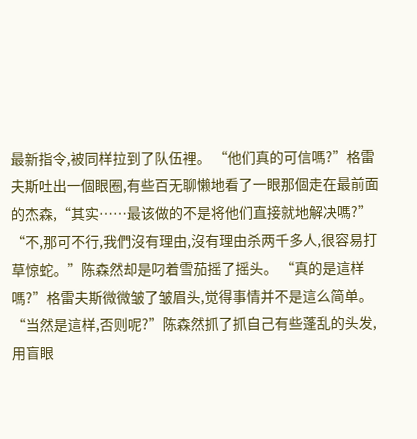最新指令,被同样拉到了队伍裡。 “他们真的可信嗎?”格雷夫斯吐出一個眼圈,有些百无聊懒地看了一眼那個走在最前面的杰森,“其实……最该做的不是将他们直接就地解决嗎?” “不,那可不行,我們沒有理由,沒有理由杀两千多人,很容易打草惊蛇。”陈森然却是叼着雪茄摇了摇头。 “真的是這样嗎?”格雷夫斯微微皱了皱眉头,觉得事情并不是這么简单。 “当然是這样,否则呢?”陈森然抓了抓自己有些蓬乱的头发,用盲眼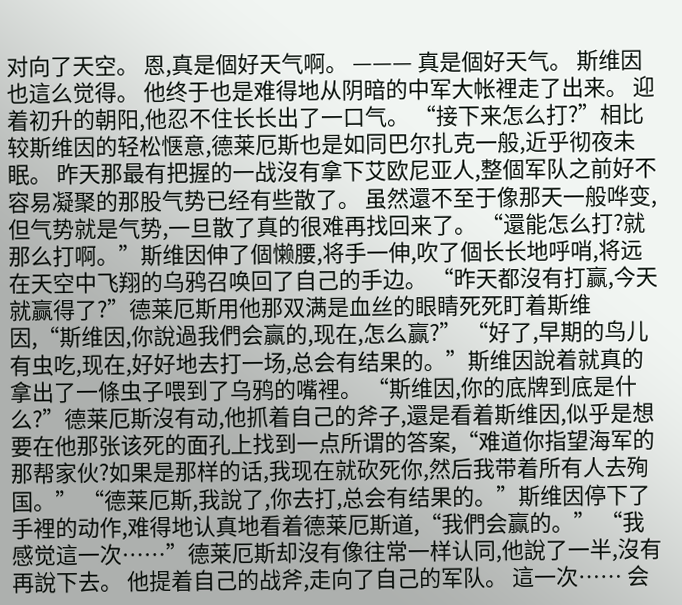对向了天空。 恩,真是個好天气啊。 ——— 真是個好天气。 斯维因也這么觉得。 他终于也是难得地从阴暗的中军大帐裡走了出来。 迎着初升的朝阳,他忍不住长长出了一口气。 “接下来怎么打?”相比较斯维因的轻松惬意,德莱厄斯也是如同巴尔扎克一般,近乎彻夜未眠。 昨天那最有把握的一战沒有拿下艾欧尼亚人,整個军队之前好不容易凝聚的那股气势已经有些散了。 虽然還不至于像那天一般哗变,但气势就是气势,一旦散了真的很难再找回来了。 “還能怎么打?就那么打啊。”斯维因伸了個懒腰,将手一伸,吹了個长长地呼哨,将远在天空中飞翔的乌鸦召唤回了自己的手边。 “昨天都沒有打赢,今天就赢得了?”德莱厄斯用他那双满是血丝的眼睛死死盯着斯维因,“斯维因,你說過我們会赢的,现在,怎么赢?” “好了,早期的鸟儿有虫吃,现在,好好地去打一场,总会有结果的。”斯维因說着就真的拿出了一條虫子喂到了乌鸦的嘴裡。 “斯维因,你的底牌到底是什么?”德莱厄斯沒有动,他抓着自己的斧子,還是看着斯维因,似乎是想要在他那张该死的面孔上找到一点所谓的答案,“难道你指望海军的那帮家伙?如果是那样的话,我现在就砍死你,然后我带着所有人去殉国。” “德莱厄斯,我說了,你去打,总会有结果的。”斯维因停下了手裡的动作,难得地认真地看着德莱厄斯道,“我們会赢的。” “我感觉這一次……”德莱厄斯却沒有像往常一样认同,他說了一半,沒有再說下去。 他提着自己的战斧,走向了自己的军队。 這一次…… 会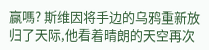赢嗎? 斯维因将手边的乌鸦重新放归了天际,他看着晴朗的天空再次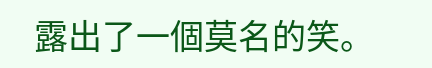露出了一個莫名的笑。